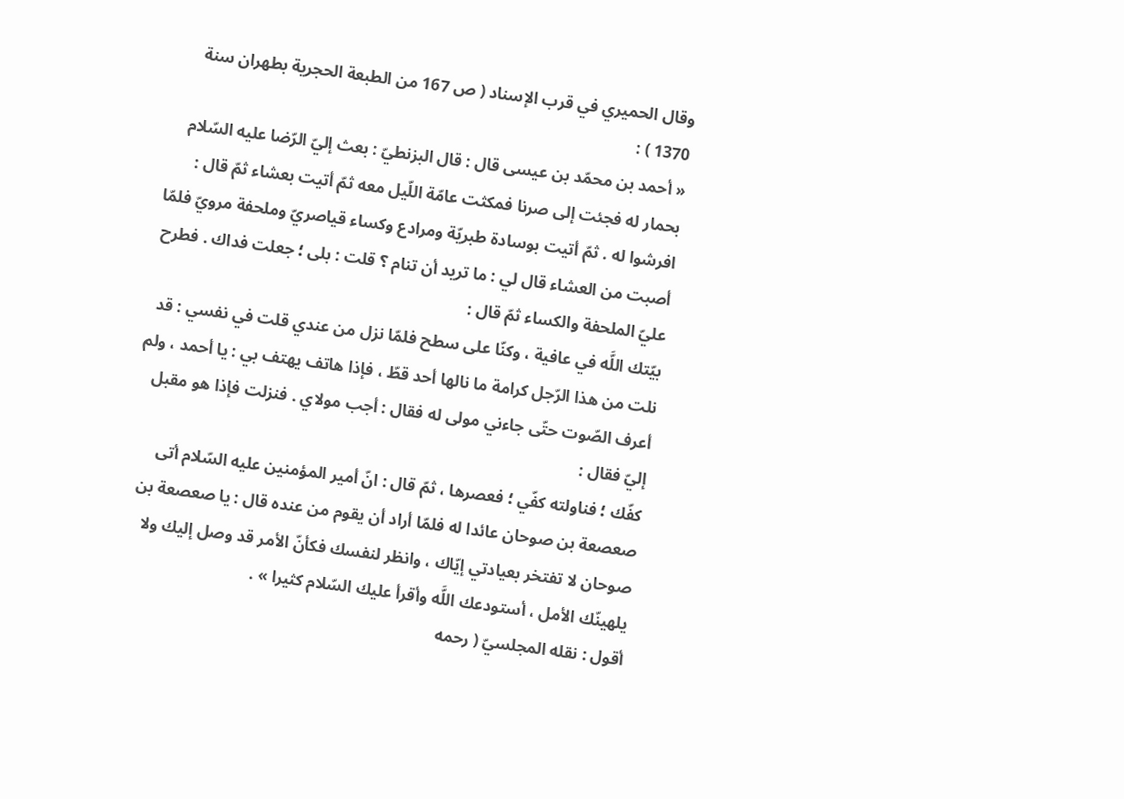وقال الحميري في قرب الإسناد ( ص 167 من الطبعة الحجرية بطهران سنة 1370 ) :
« أحمد بن محمّد بن عيسى قال : قال البزنطيّ : بعث إليّ الرّضا عليه السّلام بحمار له فجئت إلى صرنا فمكثت عامّة اللّيل معه ثمّ أتيت بعشاء ثمّ قال : افرشوا له . ثمّ أتيت بوسادة طبريّة ومرادع وكساء قياصريّ وملحفة مرويّ فلمّا أصبت من العشاء قال لي : ما تريد أن تنام ؟ قلت : بلى ؛ جعلت فداك . فطرح عليّ الملحفة والكساء ثمّ قال :
بيّتك اللَّه في عافية ، وكنّا على سطح فلمّا نزل من عندي قلت في نفسي : قد نلت من هذا الرّجل كرامة ما نالها أحد قطّ ، فإذا هاتف يهتف بي : يا أحمد ، ولم أعرف الصّوت حتّى جاءني مولى له فقال : أجب مولاي . فنزلت فإذا هو مقبل إليّ فقال :
كفّك ؛ فناولته كفّي ؛ فعصرها ، ثمّ قال : انّ أمير المؤمنين عليه السّلام أتى صعصعة بن صوحان عائدا له فلمّا أراد أن يقوم من عنده قال : يا صعصعة بن صوحان لا تفتخر بعيادتي إيّاك ، وانظر لنفسك فكأنّ الأمر قد وصل إليك ولا يلهينّك الأمل ، أستودعك اللَّه وأقرأ عليك السّلام كثيرا » .
أقول : نقله المجلسيّ ( رحمه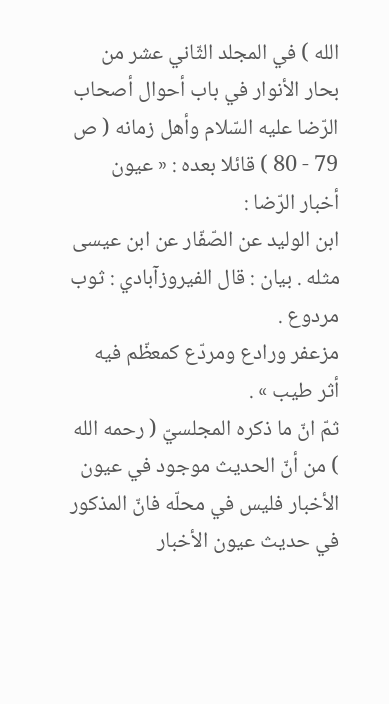الله ) في المجلد الثّاني عشر من بحار الأنوار في باب أحوال أصحاب الرّضا عليه السّلام وأهل زمانه ( ص 79 - 80 ) قائلا بعده : « عيون أخبار الرّضا :
ابن الوليد عن الصّفّار عن ابن عيسى مثله . بيان : قال الفيروزآبادي : ثوب مردوع .
مزعفر ورادع ومردّع كمعظّم فيه أثر طيب » .
ثمّ انّ ما ذكره المجلسيّ ( رحمه الله ) من أنّ الحديث موجود في عيون الأخبار فليس في محلّه فانّ المذكور في حديث عيون الأخبار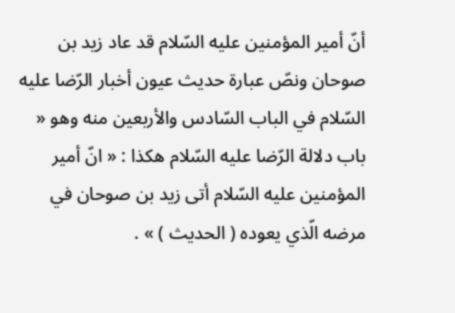أنّ أمير المؤمنين عليه السّلام قد عاد زيد بن صوحان ونصّ عبارة حديث عيون أخبار الرّضا عليه السّلام في الباب السّادس والأربعين منه وهو « باب دلالة الرّضا عليه السّلام هكذا : « انّ أمير المؤمنين عليه السّلام أتى زيد بن صوحان في مرضه الّذي يعوده ( الحديث ) » .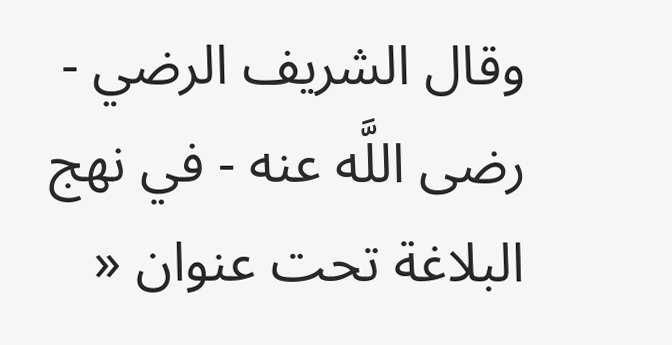وقال الشريف الرضي - رضى اللَّه عنه - في نهج البلاغة تحت عنوان «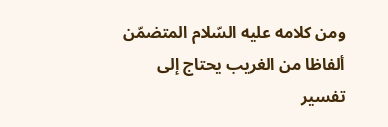ومن كلامه عليه السّلام المتضمّن ألفاظا من الغريب يحتاج إلى تفسير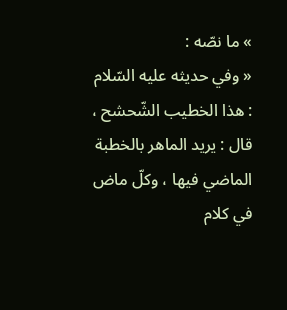» ما نصّه :
« وفي حديثه عليه السّلام : هذا الخطيب الشّحشح ،
قال : يريد الماهر بالخطبة الماضي فيها ، وكلّ ماض في كلام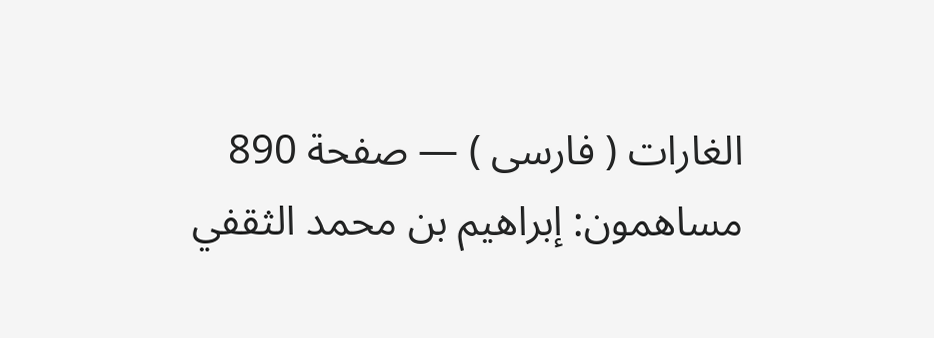الغارات ( فارسى ) — صفحة 890
مساهمون: إبراهيم بن محمد الثقفي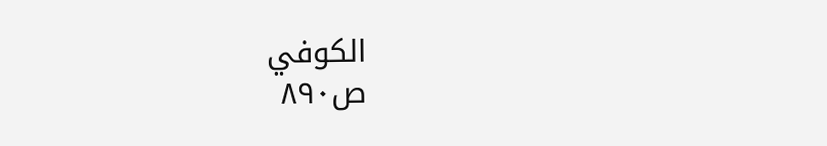الكوفي
ص٨٩٠